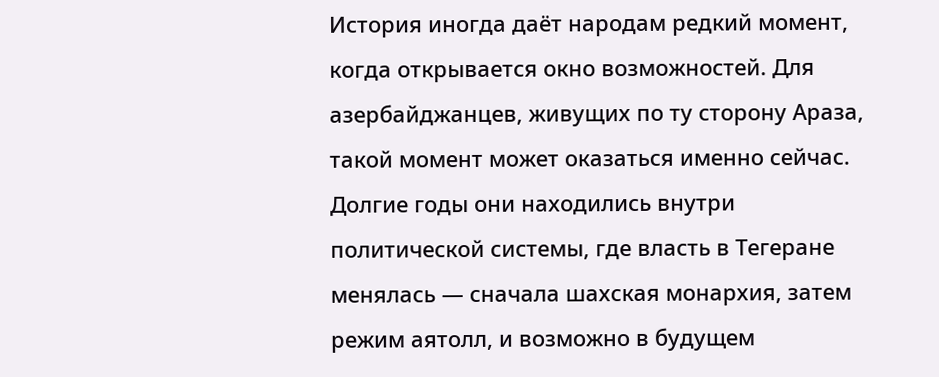История иногда даёт народам редкий момент, когда открывается окно возможностей. Для азербайджанцев, живущих по ту сторону Араза, такой момент может оказаться именно сейчас. Долгие годы они находились внутри политической системы, где власть в Тегеране менялась — сначала шахская монархия, затем режим аятолл, и возможно в будущем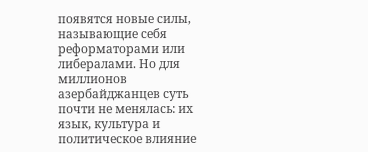появятся новые силы, называющие себя реформаторами или либералами. Но для миллионов азербайджанцев суть почти не менялась: их язык, культура и политическое влияние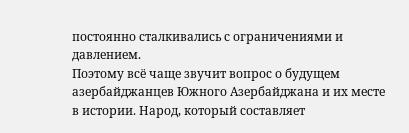постоянно сталкивались с ограничениями и давлением.
Поэтому всё чаще звучит вопрос о будущем азербайджанцев Южного Азербайджана и их месте в истории. Народ, который составляет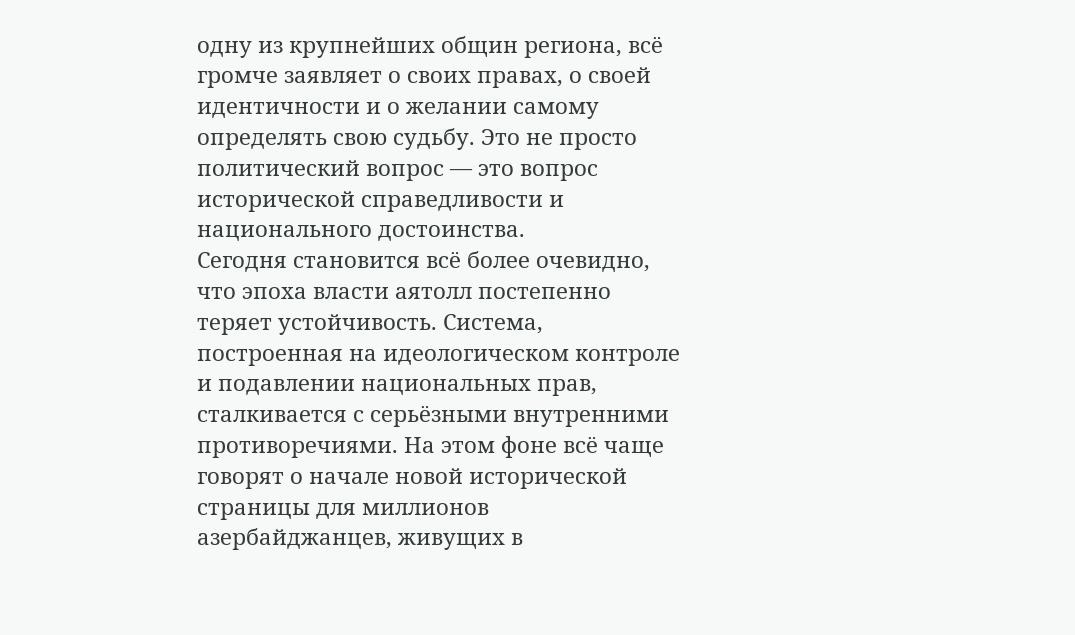одну из крупнейших общин региона, всё громче заявляет о своих правах, о своей идентичности и о желании самому определять свою судьбу. Это не просто политический вопрос — это вопрос исторической справедливости и национального достоинства.
Сегодня становится всё более очевидно, что эпоха власти аятолл постепенно теряет устойчивость. Система, построенная на идеологическом контроле и подавлении национальных прав, сталкивается с серьёзными внутренними противоречиями. На этом фоне всё чаще говорят о начале новой исторической страницы для миллионов азербайджанцев, живущих в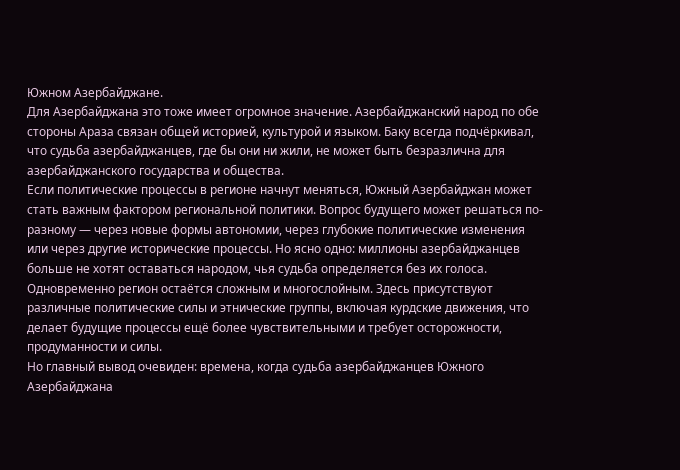Южном Азербайджане.
Для Азербайджана это тоже имеет огромное значение. Азербайджанский народ по обе стороны Араза связан общей историей, культурой и языком. Баку всегда подчёркивал, что судьба азербайджанцев, где бы они ни жили, не может быть безразлична для азербайджанского государства и общества.
Если политические процессы в регионе начнут меняться, Южный Азербайджан может стать важным фактором региональной политики. Вопрос будущего может решаться по-разному — через новые формы автономии, через глубокие политические изменения или через другие исторические процессы. Но ясно одно: миллионы азербайджанцев больше не хотят оставаться народом, чья судьба определяется без их голоса.
Одновременно регион остаётся сложным и многослойным. Здесь присутствуют различные политические силы и этнические группы, включая курдские движения, что делает будущие процессы ещё более чувствительными и требует осторожности, продуманности и силы.
Но главный вывод очевиден: времена, когда судьба азербайджанцев Южного Азербайджана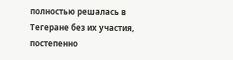полностью решалась в Тегеране без их участия, постепенно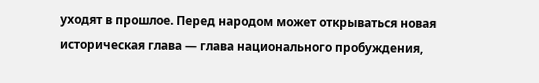уходят в прошлое. Перед народом может открываться новая историческая глава — глава национального пробуждения,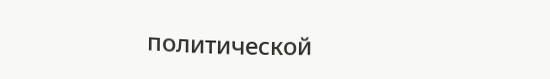политической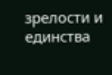зрелости и единства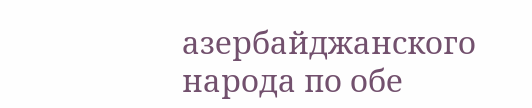азербайджанского народа по обе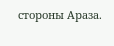стороны Араза.